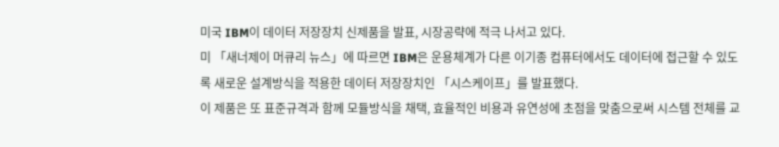미국 IBM이 데이터 저장장치 신제품을 발표, 시장공략에 적극 나서고 있다.
미 「새너제이 머큐리 뉴스」에 따르면 IBM은 운용체계가 다른 이기종 컴퓨터에서도 데이터에 접근할 수 있도록 새로운 설계방식을 적용한 데이터 저장장치인 「시스케이프」를 발표했다.
이 제품은 또 표준규격과 함께 모듈방식을 채택, 효율적인 비용과 유연성에 초점을 맞춤으로써 시스템 전체를 교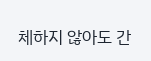체하지 않아도 간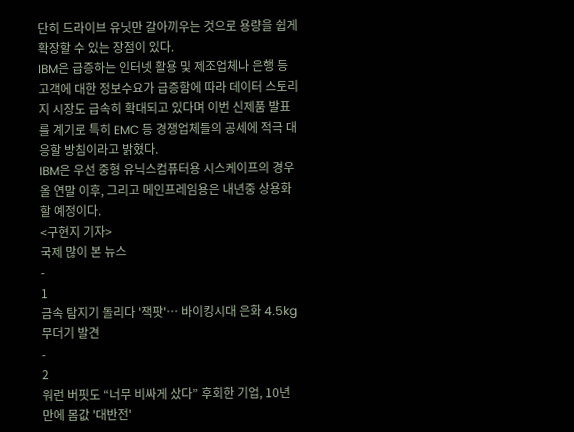단히 드라이브 유닛만 갈아끼우는 것으로 용량을 쉽게 확장할 수 있는 장점이 있다.
IBM은 급증하는 인터넷 활용 및 제조업체나 은행 등 고객에 대한 정보수요가 급증함에 따라 데이터 스토리지 시장도 급속히 확대되고 있다며 이번 신제품 발표를 계기로 특히 EMC 등 경쟁업체들의 공세에 적극 대응할 방침이라고 밝혔다.
IBM은 우선 중형 유닉스컴퓨터용 시스케이프의 경우 올 연말 이후, 그리고 메인프레임용은 내년중 상용화할 예정이다.
<구현지 기자>
국제 많이 본 뉴스
-
1
금속 탐지기 돌리다 '잭팟'… 바이킹시대 은화 4.5kg 무더기 발견
-
2
워런 버핏도 “너무 비싸게 샀다” 후회한 기업, 10년 만에 몸값 '대반전'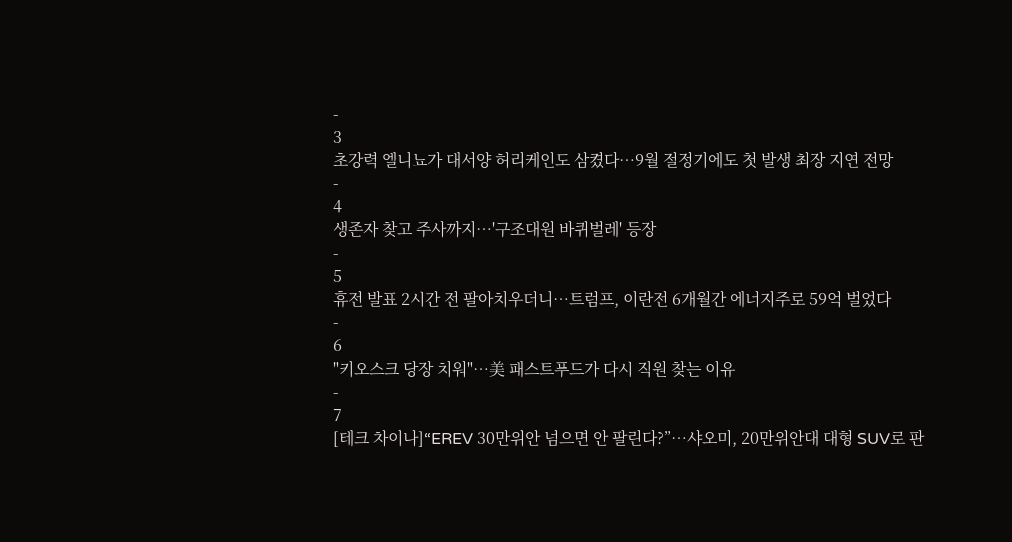-
3
초강력 엘니뇨가 대서양 허리케인도 삼켰다…9월 절정기에도 첫 발생 최장 지연 전망
-
4
생존자 찾고 주사까지…'구조대원 바퀴벌레' 등장
-
5
휴전 발표 2시간 전 팔아치우더니…트럼프, 이란전 6개월간 에너지주로 59억 벌었다
-
6
"키오스크 당장 치워"…美 패스트푸드가 다시 직원 찾는 이유
-
7
[테크 차이나]“EREV 30만위안 넘으면 안 팔린다?”…샤오미, 20만위안대 대형 SUV로 판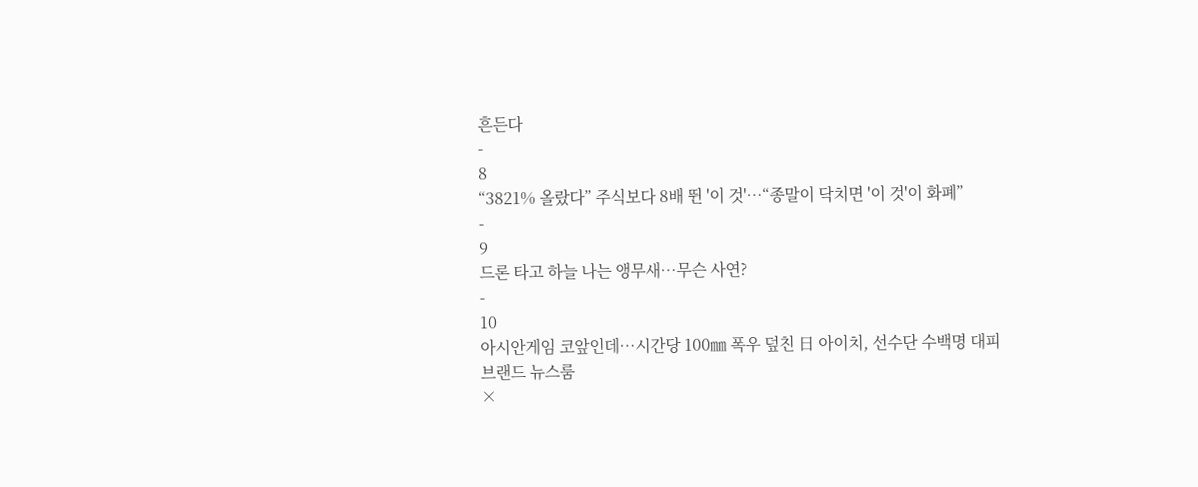흔든다
-
8
“3821% 올랐다” 주식보다 8배 뛴 '이 것'…“종말이 닥치면 '이 것'이 화폐”
-
9
드론 타고 하늘 나는 앵무새…무슨 사연?
-
10
아시안게임 코앞인데…시간당 100㎜ 폭우 덮친 日 아이치, 선수단 수백명 대피
브랜드 뉴스룸
×